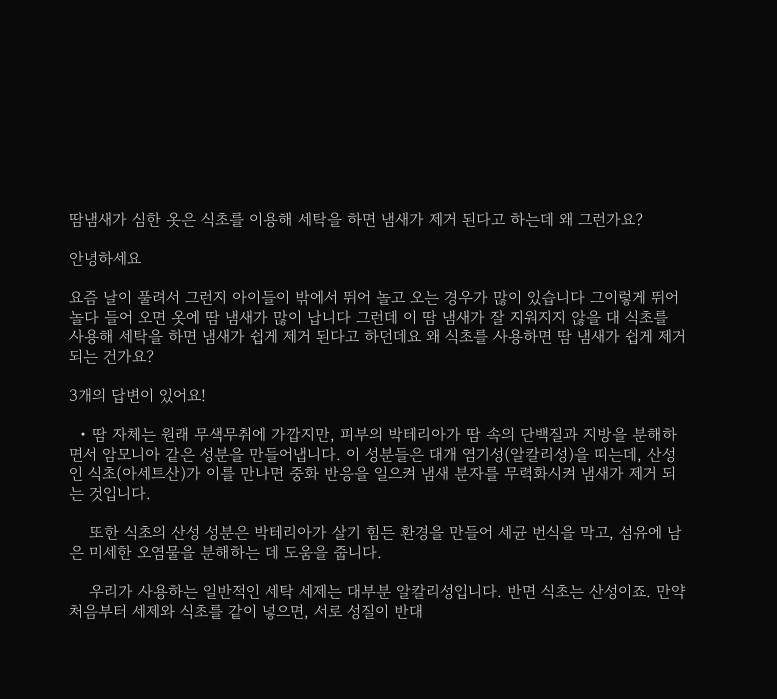땀냄새가 심한 옷은 식초를 이용해 세탁을 하면 냄새가 제거 된다고 하는데 왜 그런가요?

안녕하세요

요즘 날이 풀려서 그런지 아이들이 밖에서 뛰어 놀고 오는 경우가 많이 있습니다 그이렇게 뛰어 놀다 들어 오면 옷에 땀 냄새가 많이 납니다 그런데 이 땀 냄새가 잘 지워지지 않을 대 식초를 사용해 세탁을 하면 냄새가 쉽게 제거 된다고 하던데요 왜 식초를 사용하면 땀 냄새가 쉽게 제거 되는 건가요?

3개의 답변이 있어요!

  • 땀 자체는 원래 무색무취에 가깝지만, 피부의 박테리아가 땀 속의 단백질과 지방을 분해하면서 암모니아 같은 성분을 만들어냅니다. 이 성분들은 대개 염기성(알칼리성)을 띠는데, 산성인 식초(아세트산)가 이를 만나면 중화 반응을 일으켜 냄새 분자를 무력화시켜 냄새가 제거 되는 것입니다.

    또한 식초의 산성 성분은 박테리아가 살기 힘든 환경을 만들어 세균 번식을 막고, 섬유에 남은 미세한 오염물을 분해하는 데 도움을 줍니다.

    우리가 사용하는 일반적인 세탁 세제는 대부분 알칼리성입니다. 반면 식초는 산성이죠. 만약 처음부터 세제와 식초를 같이 넣으면, 서로 성질이 반대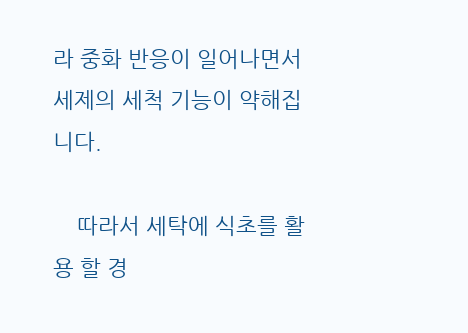라 중화 반응이 일어나면서 세제의 세척 기능이 약해집니다.

    따라서 세탁에 식초를 활용 할 경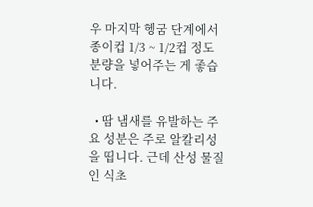우 마지막 헹굼 단계에서 종이컵 1/3 ~ 1/2컵 정도 분량을 넣어주는 게 좋습니다.

  • 땀 냄새를 유발하는 주요 성분은 주로 알칼리성을 띱니다. 근데 산성 물질인 식초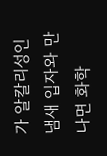가 알칼리성인 냄새 입자와 만나면 화학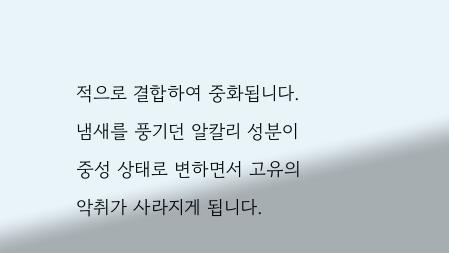적으로 결합하여 중화됩니다. 냄새를 풍기던 알칼리 성분이 중성 상태로 변하면서 고유의 악취가 사라지게 됩니다.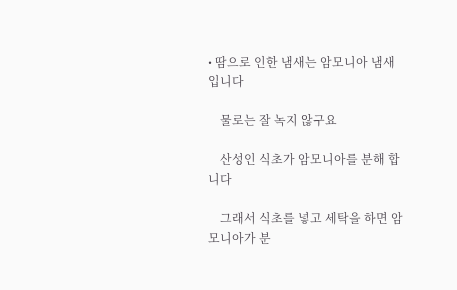• 땀으로 인한 냄새는 암모니아 냄새입니다

    물로는 잘 녹지 않구요

    산성인 식초가 암모니아를 분해 합니다

    그래서 식초를 넣고 세탁을 하면 암모니아가 분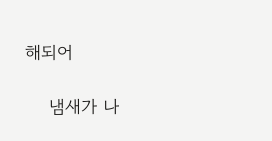해되어

    냄새가 나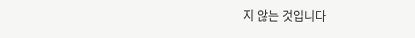지 않는 것입니다